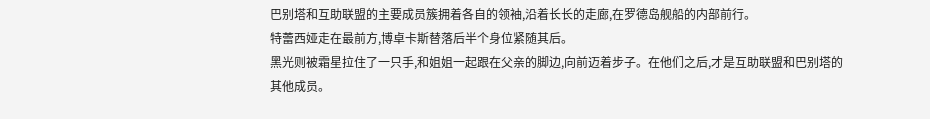巴别塔和互助联盟的主要成员簇拥着各自的领袖,沿着长长的走廊,在罗德岛舰船的内部前行。
特蕾西娅走在最前方,博卓卡斯替落后半个身位紧随其后。
黑光则被霜星拉住了一只手,和姐姐一起跟在父亲的脚边,向前迈着步子。在他们之后,才是互助联盟和巴别塔的其他成员。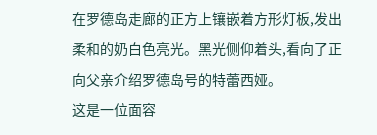在罗德岛走廊的正方上镶嵌着方形灯板,发出柔和的奶白色亮光。黑光侧仰着头,看向了正向父亲介绍罗德岛号的特蕾西娅。
这是一位面容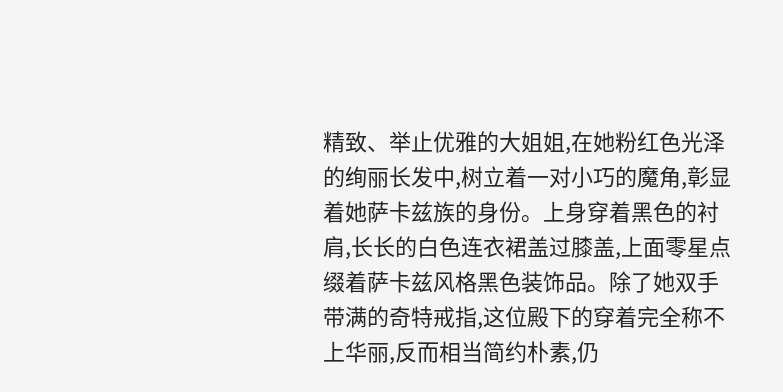精致、举止优雅的大姐姐,在她粉红色光泽的绚丽长发中,树立着一对小巧的魔角,彰显着她萨卡兹族的身份。上身穿着黑色的衬肩,长长的白色连衣裙盖过膝盖,上面零星点缀着萨卡兹风格黑色装饰品。除了她双手带满的奇特戒指,这位殿下的穿着完全称不上华丽,反而相当简约朴素,仍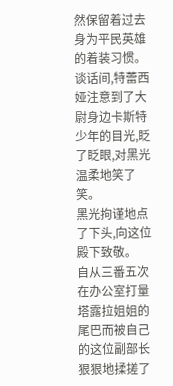然保留着过去身为平民英雄的着装习惯。
谈话间,特蕾西娅注意到了大尉身边卡斯特少年的目光,眨了眨眼,对黑光温柔地笑了笑。
黑光拘谨地点了下头,向这位殿下致敬。
自从三番五次在办公室打量塔露拉姐姐的尾巴而被自己的这位副部长狠狠地揉搓了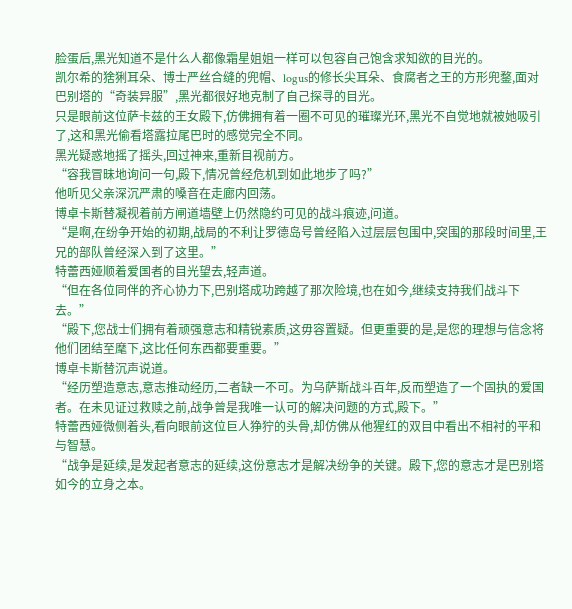脸蛋后,黑光知道不是什么人都像霜星姐姐一样可以包容自己饱含求知欲的目光的。
凯尔希的猞猁耳朵、博士严丝合缝的兜帽、logus的修长尖耳朵、食腐者之王的方形兜鍪,面对巴别塔的“奇装异服”,黑光都很好地克制了自己探寻的目光。
只是眼前这位萨卡兹的王女殿下,仿佛拥有着一圈不可见的璀璨光环,黑光不自觉地就被她吸引了,这和黑光偷看塔露拉尾巴时的感觉完全不同。
黑光疑惑地摇了摇头,回过神来,重新目视前方。
“容我冒昧地询问一句,殿下,情况曾经危机到如此地步了吗?”
他听见父亲深沉严肃的嗓音在走廊内回荡。
博卓卡斯替凝视着前方闸道墙壁上仍然隐约可见的战斗痕迹,问道。
“是啊,在纷争开始的初期,战局的不利让罗德岛号曾经陷入过层层包围中,突围的那段时间里,王兄的部队曾经深入到了这里。”
特蕾西娅顺着爱国者的目光望去,轻声道。
“但在各位同伴的齐心协力下,巴别塔成功跨越了那次险境,也在如今,继续支持我们战斗下去。”
“殿下,您战士们拥有着顽强意志和精锐素质,这毋容置疑。但更重要的是,是您的理想与信念将他们团结至麾下,这比任何东西都要重要。”
博卓卡斯替沉声说道。
“经历塑造意志,意志推动经历,二者缺一不可。为乌萨斯战斗百年,反而塑造了一个固执的爱国者。在未见证过救赎之前,战争曾是我唯一认可的解决问题的方式,殿下。”
特蕾西娅微侧着头,看向眼前这位巨人狰狞的头骨,却仿佛从他猩红的双目中看出不相衬的平和与智慧。
“战争是延续,是发起者意志的延续,这份意志才是解决纷争的关键。殿下,您的意志才是巴别塔如今的立身之本。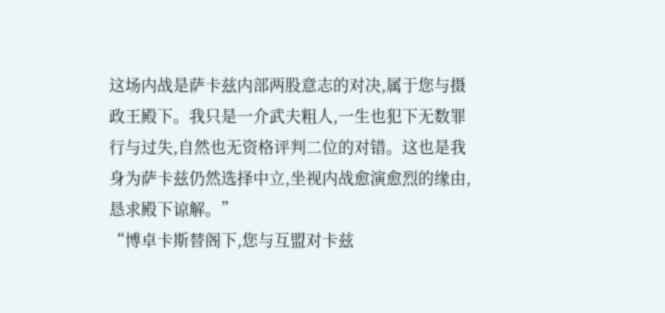这场内战是萨卡兹内部两股意志的对决,属于您与摄政王殿下。我只是一介武夫粗人,一生也犯下无数罪行与过失,自然也无资格评判二位的对错。这也是我身为萨卡兹仍然选择中立,坐视内战愈演愈烈的缘由,恳求殿下谅解。”
“博卓卡斯替阁下,您与互盟对卡兹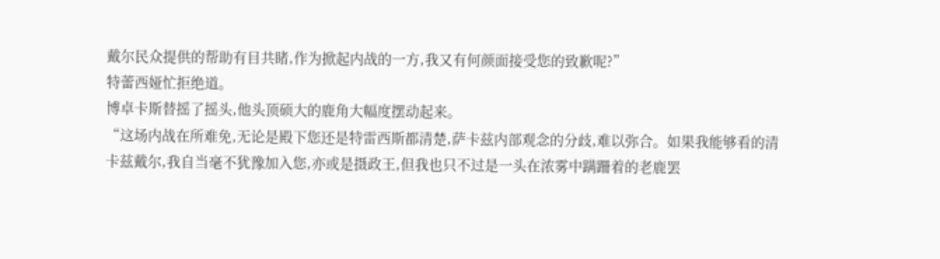戴尔民众提供的帮助有目共睹,作为掀起内战的一方,我又有何颜面接受您的致歉呢?”
特蕾西娅忙拒绝道。
博卓卡斯替摇了摇头,他头顶硕大的鹿角大幅度摆动起来。
“这场内战在所难免,无论是殿下您还是特雷西斯都清楚,萨卡兹内部观念的分歧,难以弥合。如果我能够看的清卡兹戴尔,我自当毫不犹豫加入您,亦或是摄政王,但我也只不过是一头在浓雾中蹒跚着的老鹿罢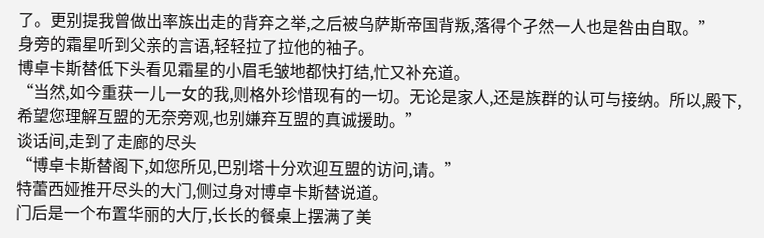了。更别提我曾做出率族出走的背弃之举,之后被乌萨斯帝国背叛,落得个孑然一人也是咎由自取。”
身旁的霜星听到父亲的言语,轻轻拉了拉他的袖子。
博卓卡斯替低下头看见霜星的小眉毛皱地都快打结,忙又补充道。
“当然,如今重获一儿一女的我,则格外珍惜现有的一切。无论是家人,还是族群的认可与接纳。所以,殿下,希望您理解互盟的无奈旁观,也别嫌弃互盟的真诚援助。”
谈话间,走到了走廊的尽头
“博卓卡斯替阁下,如您所见,巴别塔十分欢迎互盟的访问,请。”
特蕾西娅推开尽头的大门,侧过身对博卓卡斯替说道。
门后是一个布置华丽的大厅,长长的餐桌上摆满了美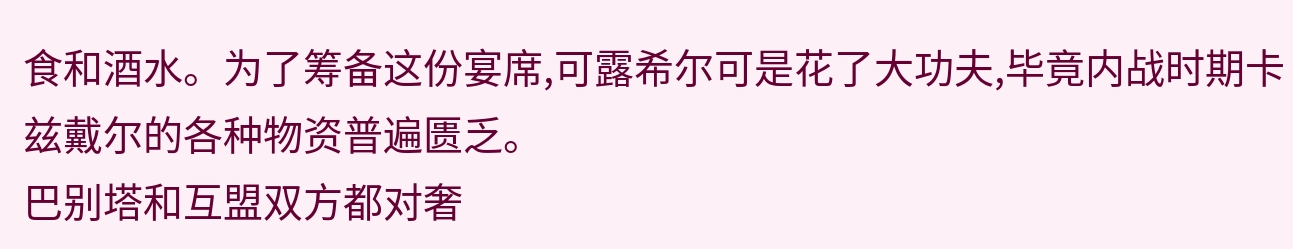食和酒水。为了筹备这份宴席,可露希尔可是花了大功夫,毕竟内战时期卡兹戴尔的各种物资普遍匮乏。
巴别塔和互盟双方都对奢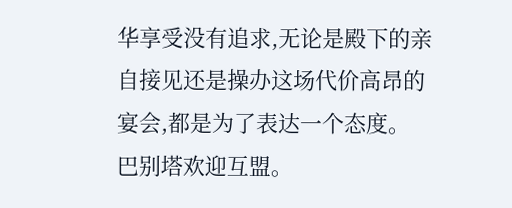华享受没有追求,无论是殿下的亲自接见还是操办这场代价高昂的宴会,都是为了表达一个态度。
巴别塔欢迎互盟。